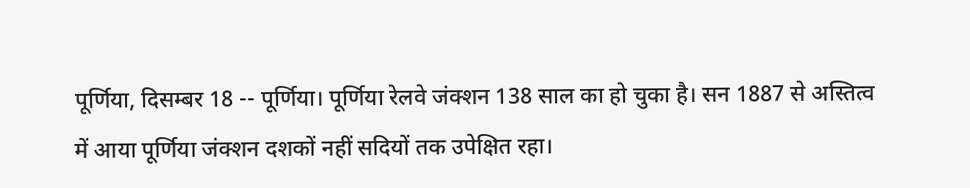पूर्णिया, दिसम्बर 18 -- पूर्णिया। पूर्णिया रेलवे जंक्शन 138 साल का हो चुका है। सन 1887 से अस्तित्व में आया पूर्णिया जंक्शन दशकों नहीं सदियों तक उपेक्षित रहा।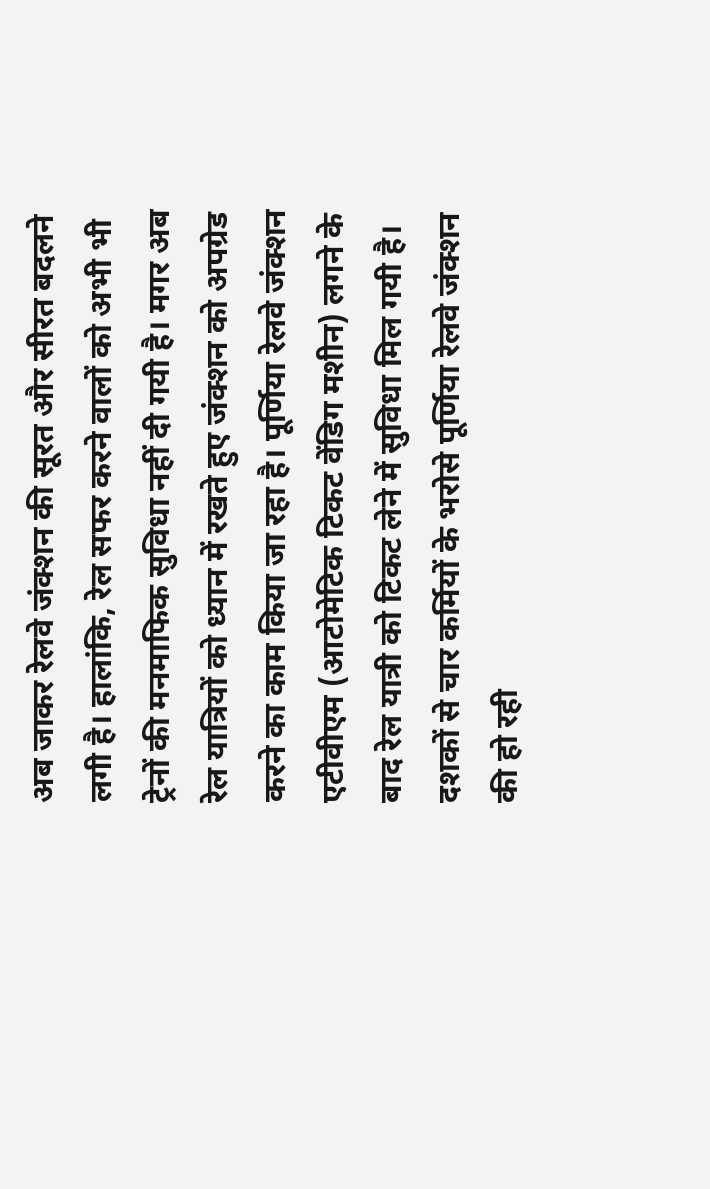अब जाकर रेलवे जंक्शन की सूरत और सीरत बदलने लगी है। हालांकि, रेल सफर करने वालों को अभी भी ट्रेनों की मनमाफिक सुविधा नहीं दी गयी है। मगर अब रेल यात्रियों को ध्यान में रखते हुए जंक्शन को अपग्रेड करने का काम किया जा रहा है। पूर्णिया रेलवे जंक्शन एटीवीएम (आटोमेटिक टिकट वेंडिग मशीन) लगने के बाद रेल यात्री को टिकट लेने में सुविधा मिल गयी है। दशकों से चार कर्मियों के भरोसे पूर्णिया रेलवे जंक्शन की हो रही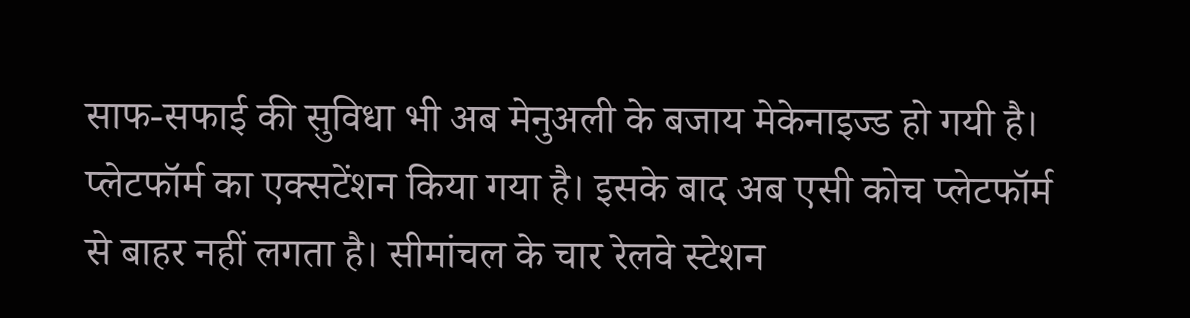साफ-सफाई की सुविधा भी अब मेनुअली के बजाय मेकेनाइज्ड हो गयी है। प्लेटफॉर्म का एक्सटेंशन किया गया है। इसके बाद अब एसी कोच प्लेटफॉर्म से बाहर नहीं लगता है। सीमांचल के चार रेलवे स्टेशन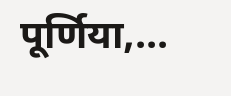पूर्णिया,...